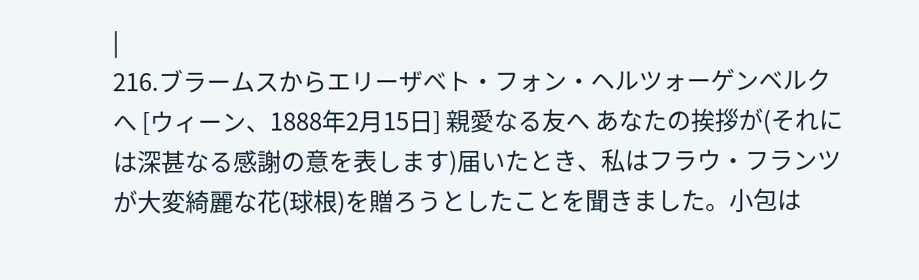|
216.ブラームスからエリーザベト・フォン・ヘルツォーゲンベルクへ [ウィーン、1888年2月15日] 親愛なる友へ あなたの挨拶が(それには深甚なる感謝の意を表します)届いたとき、私はフラウ・フランツが大変綺麗な花(球根)を贈ろうとしたことを聞きました。小包は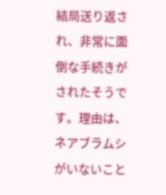結局送り返され、非常に面倒な手続きがされたそうです。理由は、ネアブラムシがいないこと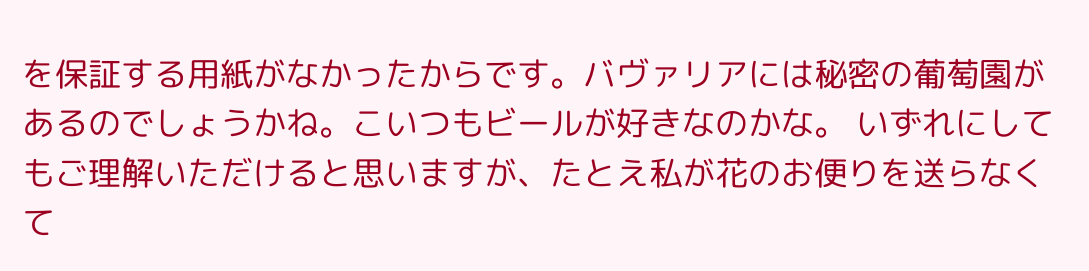を保証する用紙がなかったからです。バヴァリアには秘密の葡萄園があるのでしょうかね。こいつもビールが好きなのかな。 いずれにしてもご理解いただけると思いますが、たとえ私が花のお便りを送らなくて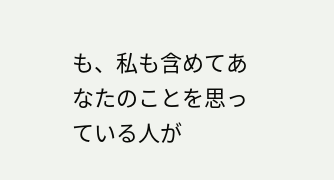も、私も含めてあなたのことを思っている人が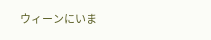ウィーンにいま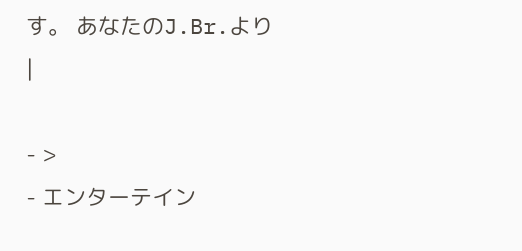す。 あなたのJ.Br.より
|

- >
- エンターテイン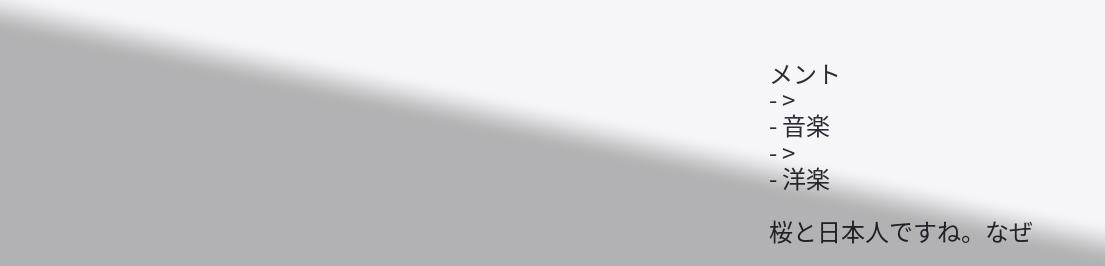メント
- >
- 音楽
- >
- 洋楽

桜と日本人ですね。なぜ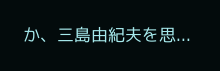か、三島由紀夫を思...